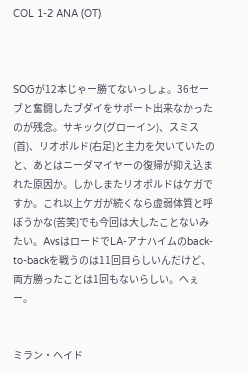COL 1-2 ANA (OT)



SOGが12本じゃー勝てないっしょ。36セーブと奮闘したブダイをサポート出来なかったのが残念。サキック(グローイン)、スミス(首)、リオポルド(右足)と主力を欠いていたのと、あとはニーダマイヤーの復帰が抑え込まれた原因か。しかしまたリオポルドはケガですか。これ以上ケガが続くなら虚弱体質と呼ぼうかな(苦笑)でも今回は大したことないみたい。AvsはロードでLA-アナハイムのback-to-backを戦うのは11回目らしいんだけど、両方勝ったことは1回もないらしい。へぇー。


ミラン・ヘイド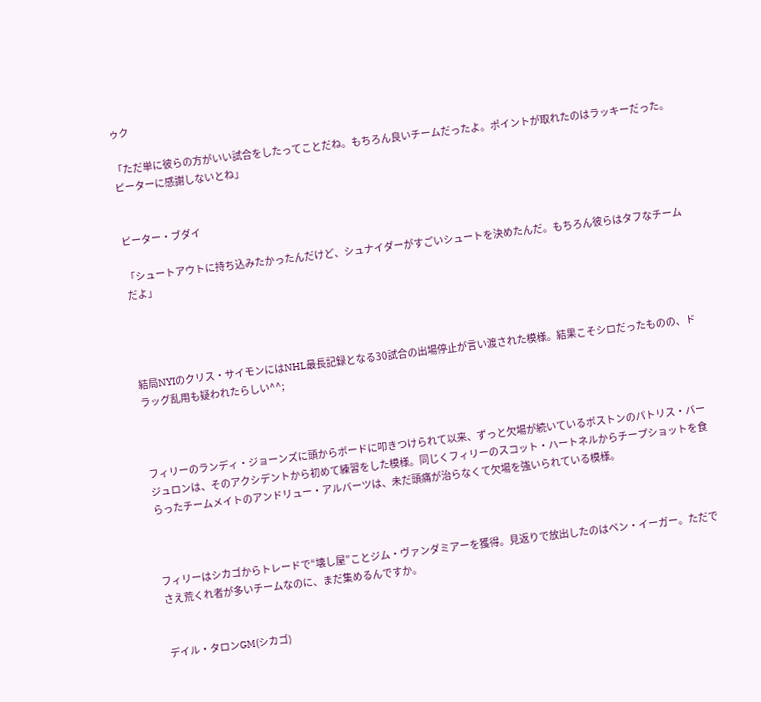ゥク

「ただ単に彼らの方がいい試合をしたってことだね。もちろん良いチームだったよ。ポイントが取れたのはラッキーだった。ピーターに感謝しないとね」


ピーター・ブダイ

「シュートアウトに持ち込みたかったんだけど、シュナイダーがすごいシュートを決めたんだ。もちろん彼らはタフなチームだよ」




結局NYIのクリス・サイモンにはNHL最長記録となる30試合の出場停止が言い渡された模様。結果こそシロだったものの、ドラッグ乱用も疑われたらしい^^;



フィリーのランディ・ジョーンズに頭からボードに叩きつけられて以来、ずっと欠場が続いているボストンのパトリス・バージュロンは、そのアクシデントから初めて練習をした模様。同じくフィリーのスコット・ハートネルからチープショットを食らったチームメイトのアンドリュー・アルバーツは、未だ頭痛が治らなくて欠場を強いられている模様。



フィリーはシカゴからトレードで“壊し屋”ことジム・ヴァンダミアーを獲得。見返りで放出したのはベン・イーガー。ただでさえ荒くれ者が多いチームなのに、まだ集めるんですか。


デイル・タロンGM(シカゴ)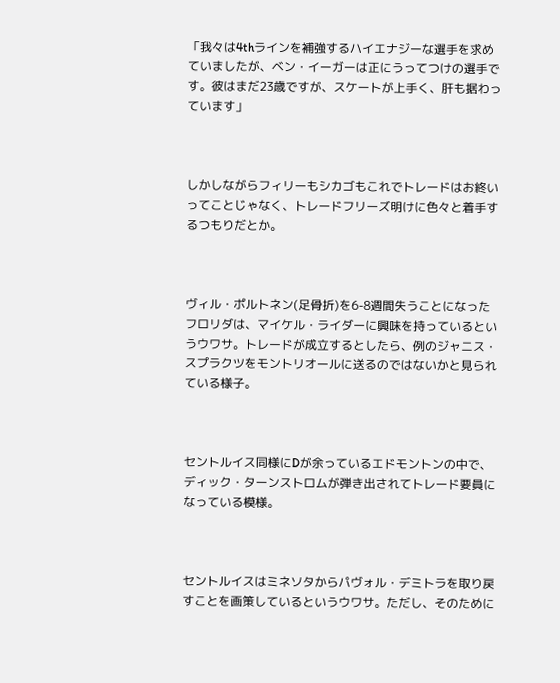「我々は4thラインを補強するハイエナジーな選手を求めていましたが、ベン・イーガーは正にうってつけの選手です。彼はまだ23歳ですが、スケートが上手く、肝も据わっています」



しかしながらフィリーもシカゴもこれでトレードはお終いってことじゃなく、トレードフリーズ明けに色々と着手するつもりだとか。



ヴィル・ポルトネン(足骨折)を6-8週間失うことになったフロリダは、マイケル・ライダーに興味を持っているというウワサ。トレードが成立するとしたら、例のジャニス・スプラクツをモントリオールに送るのではないかと見られている様子。



セントルイス同様にDが余っているエドモントンの中で、ディック・ターンストロムが弾き出されてトレード要員になっている模様。



セントルイスはミネソタからパヴォル・デミトラを取り戻すことを画策しているというウワサ。ただし、そのために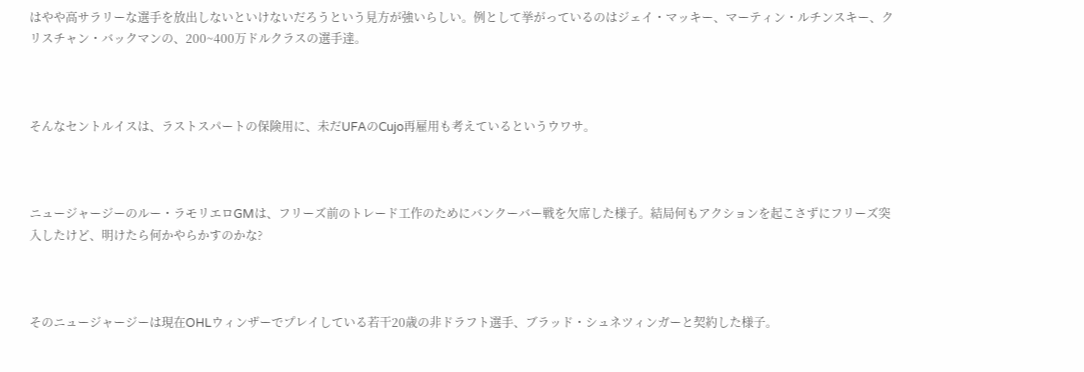はやや高サラリーな選手を放出しないといけないだろうという見方が強いらしい。例として挙がっているのはジェイ・マッキー、マーティン・ルチンスキー、クリスチャン・バックマンの、200~400万ドルクラスの選手達。



そんなセントルイスは、ラストスパートの保険用に、未だUFAのCujo再雇用も考えているというウワサ。



ニュージャージーのルー・ラモリエロGMは、フリーズ前のトレード工作のためにバンクーバー戦を欠席した様子。結局何もアクションを起こさずにフリーズ突入したけど、明けたら何かやらかすのかな?



そのニュージャージーは現在OHLウィンザーでプレイしている若干20歳の非ドラフト選手、ブラッド・シュネツィンガーと契約した様子。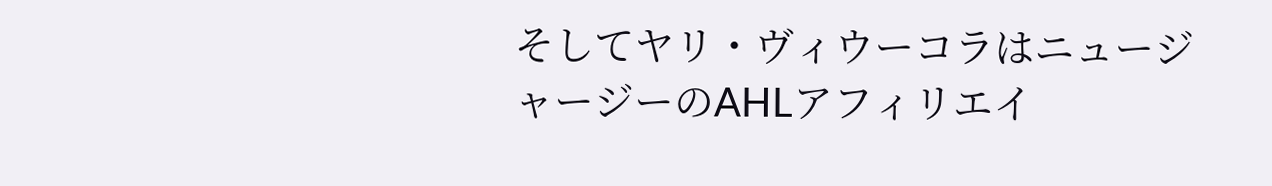そしてヤリ・ヴィウーコラはニュージャージーのAHLアフィリエイ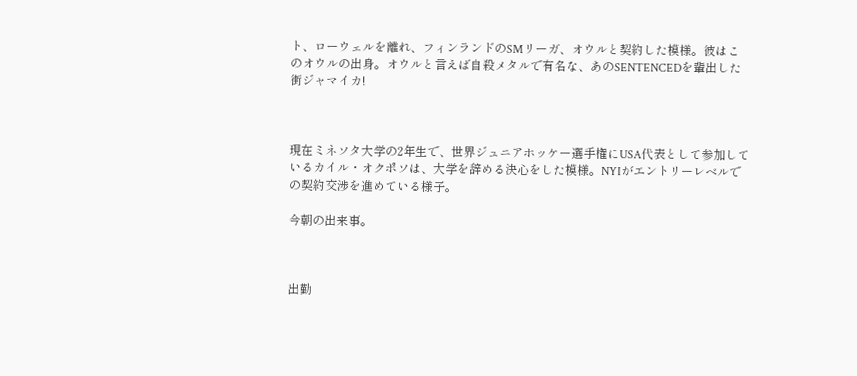ト、ローウェルを離れ、フィンランドのSMリーガ、オウルと契約した模様。彼はこのオウルの出身。オウルと言えば自殺メタルで有名な、あのSENTENCEDを輩出した街ジャマイカ!



現在ミネソタ大学の2年生で、世界ジュニアホッケー選手権にUSA代表として参加しているカイル・オクポソは、大学を辞める決心をした模様。NYIがエントリーレベルでの契約交渉を進めている様子。

今朝の出来事。



出勤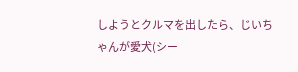しようとクルマを出したら、じいちゃんが愛犬(シー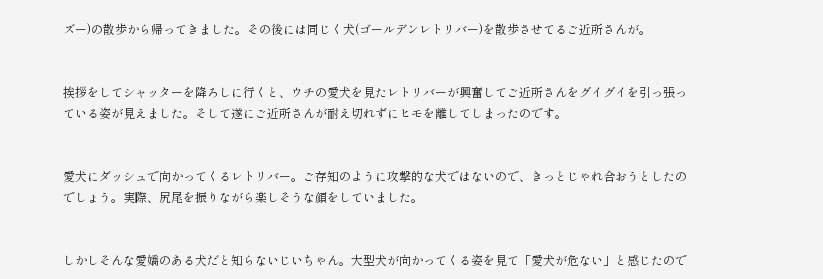ズー)の散歩から帰ってきました。その後には同じく犬(ゴールデンレトリバー)を散歩させてるご近所さんが。


挨拶をしてシャッターを降ろしに行くと、ウチの愛犬を見たレトリバーが興奮してご近所さんをグイグイを引っ張っている姿が見えました。そして遂にご近所さんが耐え切れずにヒモを離してしまったのです。


愛犬にダッシュで向かってくるレトリバー。ご存知のように攻撃的な犬ではないので、きっとじゃれ合おうとしたのでしょう。実際、尻尾を振りながら楽しそうな顔をしていました。


しかしそんな愛嬌のある犬だと知らないじいちゃん。大型犬が向かってくる姿を見て「愛犬が危ない」と感じたので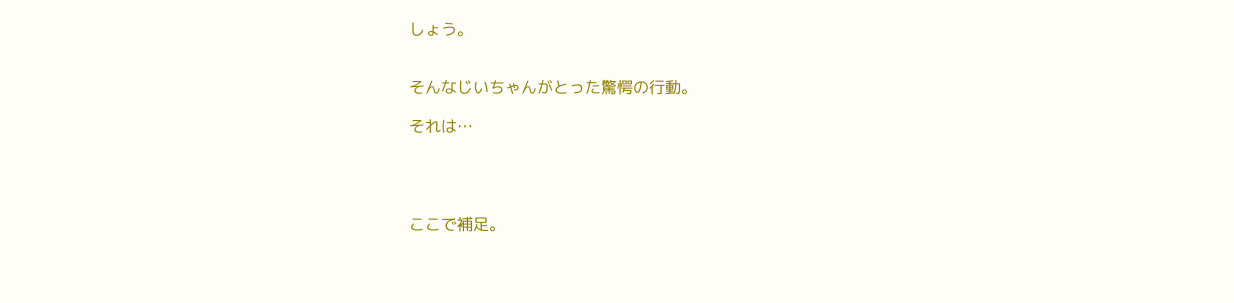しょう。


そんなじいちゃんがとった驚愕の行動。

それは…




ここで補足。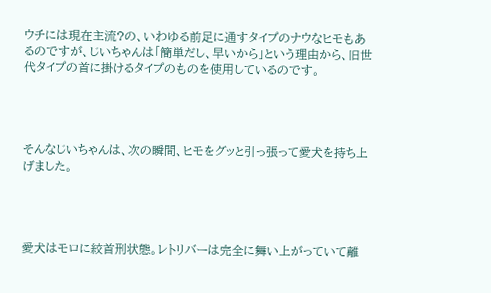ウチには現在主流?の、いわゆる前足に通すタイプのナウなヒモもあるのですが、じいちゃんは「簡単だし、早いから」という理由から、旧世代タイプの首に掛けるタイプのものを使用しているのです。




そんなじいちゃんは、次の瞬間、ヒモをグッと引っ張って愛犬を持ち上げました。




愛犬はモロに絞首刑状態。レトリバーは完全に舞い上がっていて離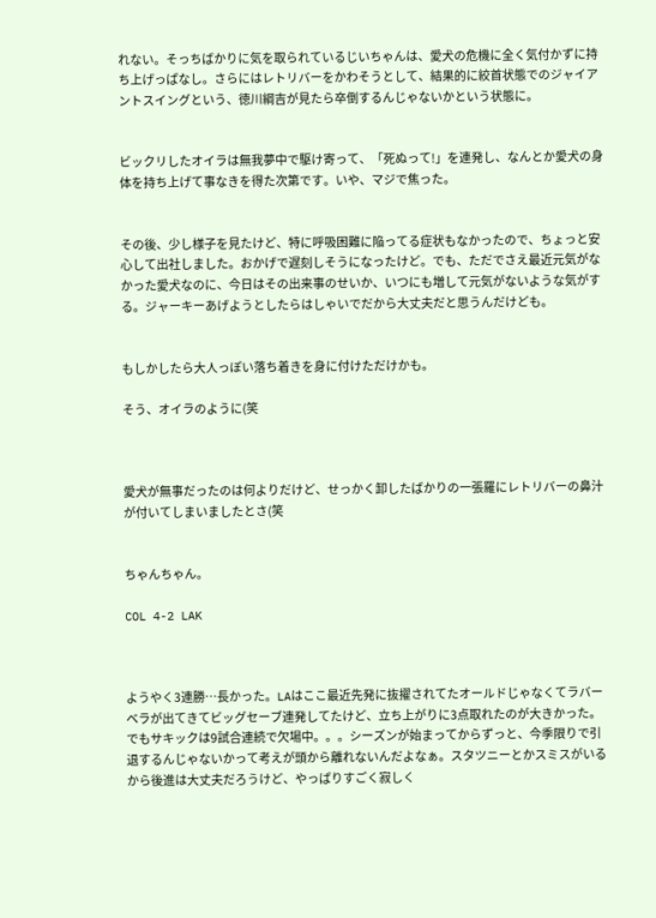れない。そっちばかりに気を取られているじいちゃんは、愛犬の危機に全く気付かずに持ち上げっぱなし。さらにはレトリバーをかわそうとして、結果的に絞首状態でのジャイアントスイングという、徳川綱吉が見たら卒倒するんじゃないかという状態に。


ビックリしたオイラは無我夢中で駆け寄って、「死ぬって!」を連発し、なんとか愛犬の身体を持ち上げて事なきを得た次第です。いや、マジで焦った。


その後、少し様子を見たけど、特に呼吸困難に陥ってる症状もなかったので、ちょっと安心して出社しました。おかげで遅刻しそうになったけど。でも、ただでさえ最近元気がなかった愛犬なのに、今日はその出来事のせいか、いつにも増して元気がないような気がする。ジャーキーあげようとしたらはしゃいでだから大丈夫だと思うんだけども。


もしかしたら大人っぽい落ち着きを身に付けただけかも。

そう、オイラのように(笑



愛犬が無事だったのは何よりだけど、せっかく卸したばかりの一張羅にレトリバーの鼻汁が付いてしまいましたとさ(笑


ちゃんちゃん。

COL 4-2 LAK



ようやく3連勝…長かった。LAはここ最近先発に抜擢されてたオールドじゃなくてラバーベラが出てきてビッグセーブ連発してたけど、立ち上がりに3点取れたのが大きかった。でもサキックは9試合連続で欠場中。。。シーズンが始まってからずっと、今季限りで引退するんじゃないかって考えが頭から離れないんだよなぁ。スタツニーとかスミスがいるから後進は大丈夫だろうけど、やっぱりすごく寂しく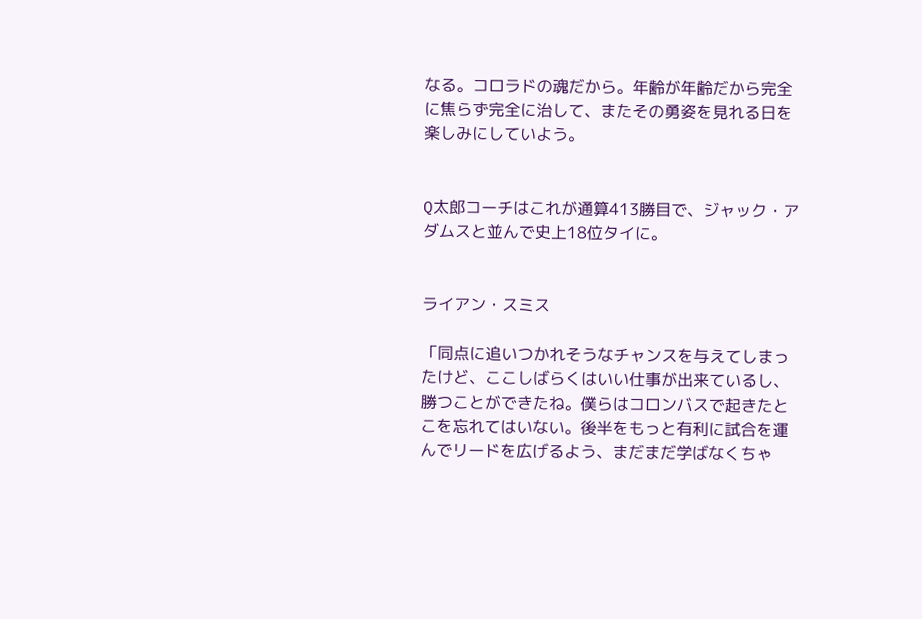なる。コロラドの魂だから。年齢が年齢だから完全に焦らず完全に治して、またその勇姿を見れる日を楽しみにしていよう。


Q太郎コーチはこれが通算413勝目で、ジャック・アダムスと並んで史上18位タイに。


ライアン・スミス

「同点に追いつかれそうなチャンスを与えてしまったけど、ここしばらくはいい仕事が出来ているし、勝つことができたね。僕らはコロンバスで起きたとこを忘れてはいない。後半をもっと有利に試合を運んでリードを広げるよう、まだまだ学ばなくちゃ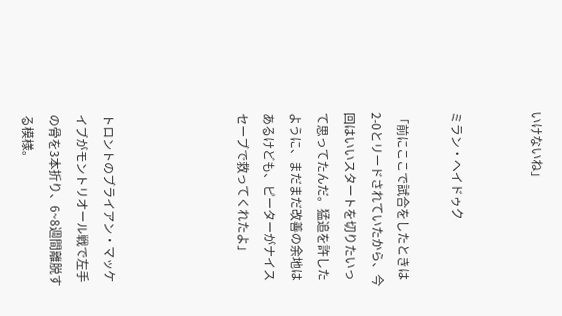いけないね」


ミラン・ヘイドゥク

「前にここで試合をしたときは2-0とリードされていたから、今回はいいスタートを切りたいって思ってたんだ。猛追を許したように、まだまだ改善の余地はあるけども、ピーターがナイスセーブで救ってくれたよ」




トロントのブライアン・マッケイブがモントリオール戦で左手の骨を3本折り、6~8週間離脱する模様。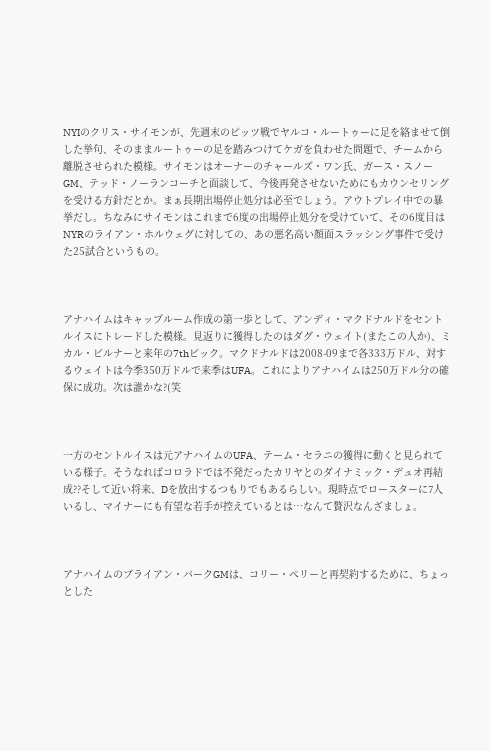NYIのクリス・サイモンが、先週末のピッツ戦でヤルコ・ルートゥーに足を絡ませて倒した挙句、そのままルートゥーの足を踏みつけてケガを負わせた問題で、チームから離脱させられた模様。サイモンはオーナーのチャールズ・ワン氏、ガース・スノーGM、テッド・ノーランコーチと面談して、今後再発させないためにもカウンセリングを受ける方針だとか。まぁ長期出場停止処分は必至でしょう。アウトプレイ中での暴挙だし。ちなみにサイモンはこれまで6度の出場停止処分を受けていて、その6度目はNYRのライアン・ホルウェグに対しての、あの悪名高い顔面スラッシング事件で受けた25試合というもの。



アナハイムはキャップルーム作成の第一歩として、アンディ・マクドナルドをセントルイスにトレードした模様。見返りに獲得したのはダグ・ウェイト(またこの人か)、ミカル・ビルナーと来年の7thピック。マクドナルドは2008-09まで各333万ドル、対するウェイトは今季350万ドルで来季はUFA。これによりアナハイムは250万ドル分の確保に成功。次は誰かな?(笑



一方のセントルイスは元アナハイムのUFA、テーム・セラニの獲得に動くと見られている様子。そうなればコロラドでは不発だったカリヤとのダイナミック・デュオ再結成??そして近い将来、Dを放出するつもりでもあるらしい。現時点でロースターに7人いるし、マイナーにも有望な若手が控えているとは…なんて贅沢なんざましょ。



アナハイムのブライアン・バークGMは、コリー・ペリーと再契約するために、ちょっとした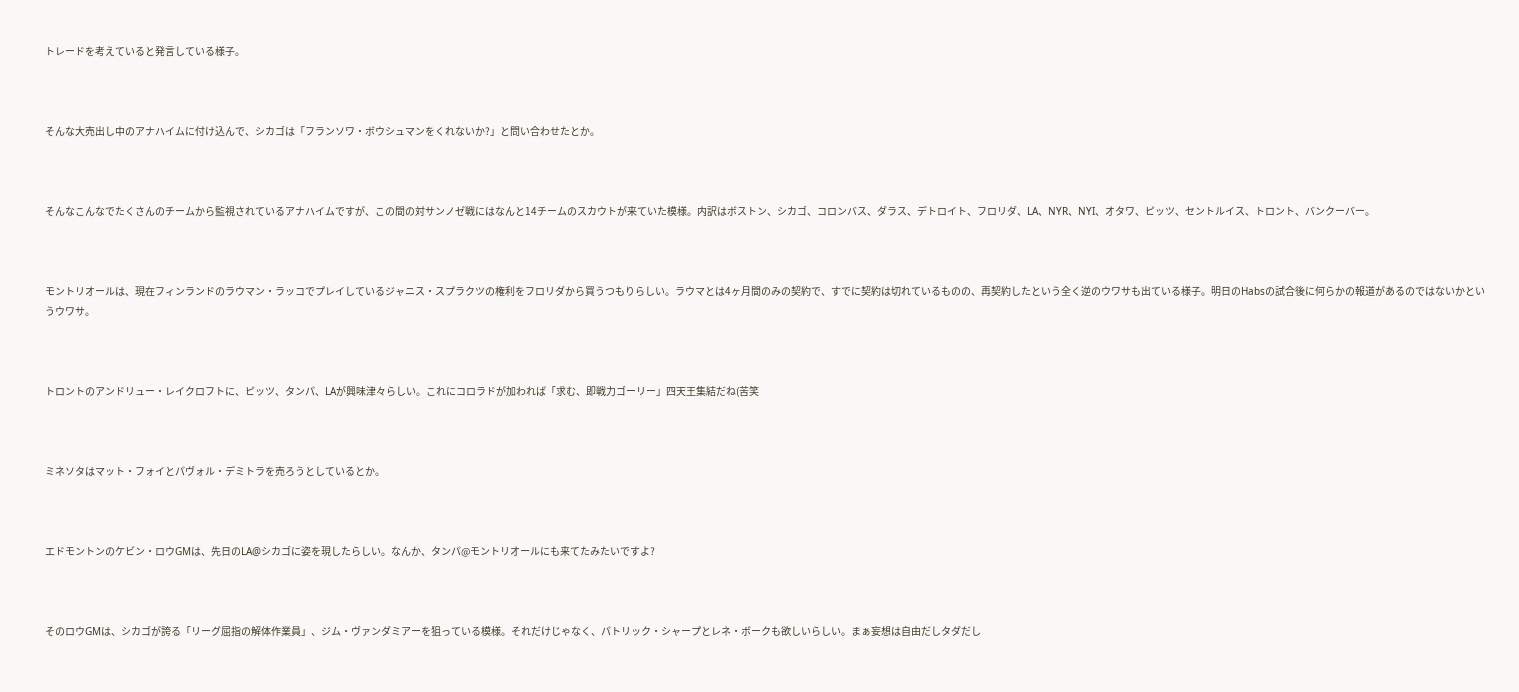トレードを考えていると発言している様子。



そんな大売出し中のアナハイムに付け込んで、シカゴは「フランソワ・ボウシュマンをくれないか?」と問い合わせたとか。



そんなこんなでたくさんのチームから監視されているアナハイムですが、この間の対サンノゼ戦にはなんと14チームのスカウトが来ていた模様。内訳はボストン、シカゴ、コロンバス、ダラス、デトロイト、フロリダ、LA、NYR、NYI、オタワ、ピッツ、セントルイス、トロント、バンクーバー。



モントリオールは、現在フィンランドのラウマン・ラッコでプレイしているジャニス・スプラクツの権利をフロリダから買うつもりらしい。ラウマとは4ヶ月間のみの契約で、すでに契約は切れているものの、再契約したという全く逆のウワサも出ている様子。明日のHabsの試合後に何らかの報道があるのではないかというウワサ。



トロントのアンドリュー・レイクロフトに、ピッツ、タンパ、LAが興味津々らしい。これにコロラドが加われば「求む、即戦力ゴーリー」四天王集結だね(苦笑



ミネソタはマット・フォイとパヴォル・デミトラを売ろうとしているとか。



エドモントンのケビン・ロウGMは、先日のLA@シカゴに姿を現したらしい。なんか、タンパ@モントリオールにも来てたみたいですよ?



そのロウGMは、シカゴが誇る「リーグ屈指の解体作業員」、ジム・ヴァンダミアーを狙っている模様。それだけじゃなく、パトリック・シャープとレネ・ボークも欲しいらしい。まぁ妄想は自由だしタダだし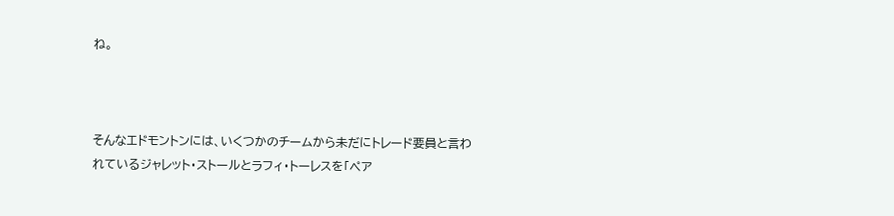ね。



そんなエドモントンには、いくつかのチームから未だにトレード要員と言われているジャレット・ストールとラフィ・トーレスを「ペア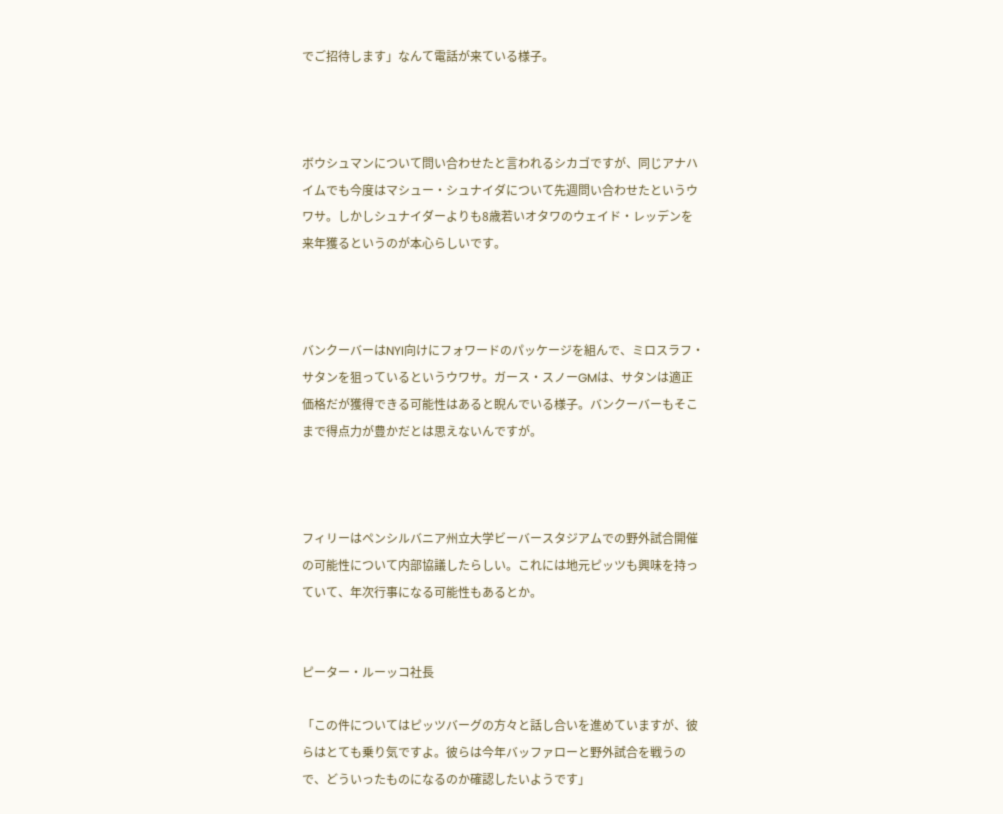でご招待します」なんて電話が来ている様子。



ボウシュマンについて問い合わせたと言われるシカゴですが、同じアナハイムでも今度はマシュー・シュナイダについて先週問い合わせたというウワサ。しかしシュナイダーよりも8歳若いオタワのウェイド・レッデンを来年獲るというのが本心らしいです。



バンクーバーはNYI向けにフォワードのパッケージを組んで、ミロスラフ・サタンを狙っているというウワサ。ガース・スノーGMは、サタンは適正価格だが獲得できる可能性はあると睨んでいる様子。バンクーバーもそこまで得点力が豊かだとは思えないんですが。



フィリーはペンシルバニア州立大学ビーバースタジアムでの野外試合開催の可能性について内部協議したらしい。これには地元ピッツも興味を持っていて、年次行事になる可能性もあるとか。


ピーター・ルーッコ社長

「この件についてはピッツバーグの方々と話し合いを進めていますが、彼らはとても乗り気ですよ。彼らは今年バッファローと野外試合を戦うので、どういったものになるのか確認したいようです」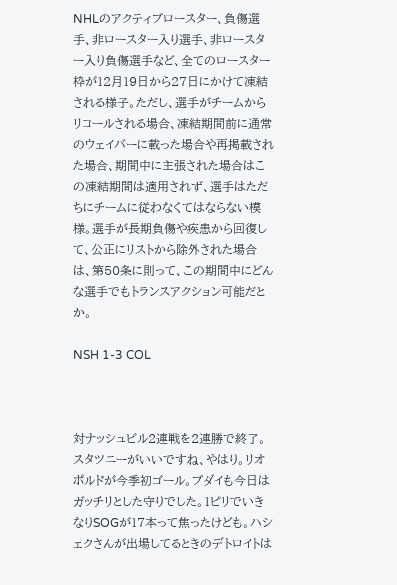NHLのアクティブロースター、負傷選手、非ロースター入り選手、非ロースター入り負傷選手など、全てのロースター枠が12月19日から27日にかけて凍結される様子。ただし、選手がチームからリコールされる場合、凍結期間前に通常のウェイバーに載った場合や再掲載された場合、期間中に主張された場合はこの凍結期間は適用されず、選手はただちにチームに従わなくてはならない模様。選手が長期負傷や疾患から回復して、公正にリストから除外された場合は、第50条に則って、この期間中にどんな選手でもトランスアクション可能だとか。

NSH 1-3 COL



対ナッシュビル2連戦を2連勝で終了。スタツニーがいいですね、やはり。リオポルドが今季初ゴール。ブダイも今日はガッチリとした守りでした。1ピリでいきなりSOGが17本って焦ったけども。ハシェクさんが出場してるときのデトロイトは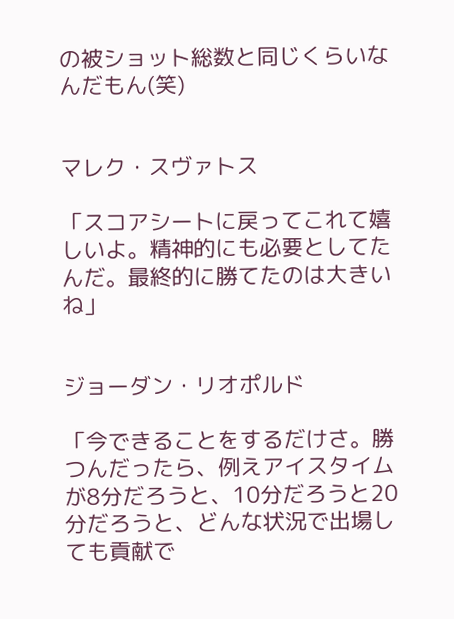の被ショット総数と同じくらいなんだもん(笑)


マレク・スヴァトス

「スコアシートに戻ってこれて嬉しいよ。精神的にも必要としてたんだ。最終的に勝てたのは大きいね」


ジョーダン・リオポルド

「今できることをするだけさ。勝つんだったら、例えアイスタイムが8分だろうと、10分だろうと20分だろうと、どんな状況で出場しても貢献で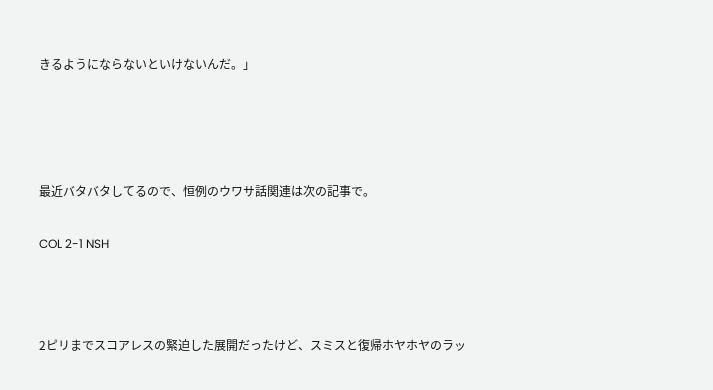きるようにならないといけないんだ。」




最近バタバタしてるので、恒例のウワサ話関連は次の記事で。

COL 2-1 NSH



2ピリまでスコアレスの緊迫した展開だったけど、スミスと復帰ホヤホヤのラッ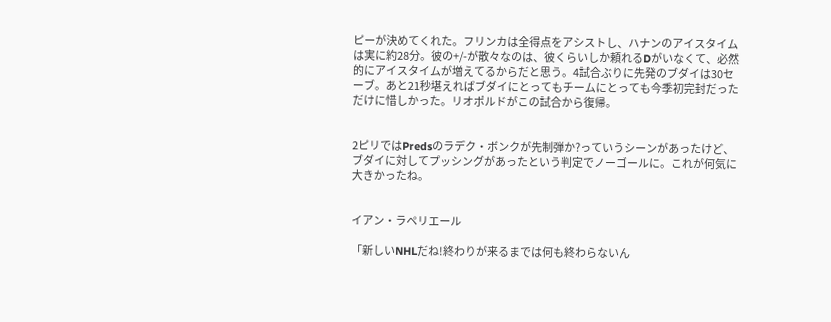ピーが決めてくれた。フリンカは全得点をアシストし、ハナンのアイスタイムは実に約28分。彼の+/-が散々なのは、彼くらいしか頼れるDがいなくて、必然的にアイスタイムが増えてるからだと思う。4試合ぶりに先発のブダイは30セーブ。あと21秒堪えればブダイにとってもチームにとっても今季初完封だっただけに惜しかった。リオポルドがこの試合から復帰。


2ピリではPredsのラデク・ボンクが先制弾か?っていうシーンがあったけど、ブダイに対してプッシングがあったという判定でノーゴールに。これが何気に大きかったね。


イアン・ラペリエール

「新しいNHLだね!終わりが来るまでは何も終わらないん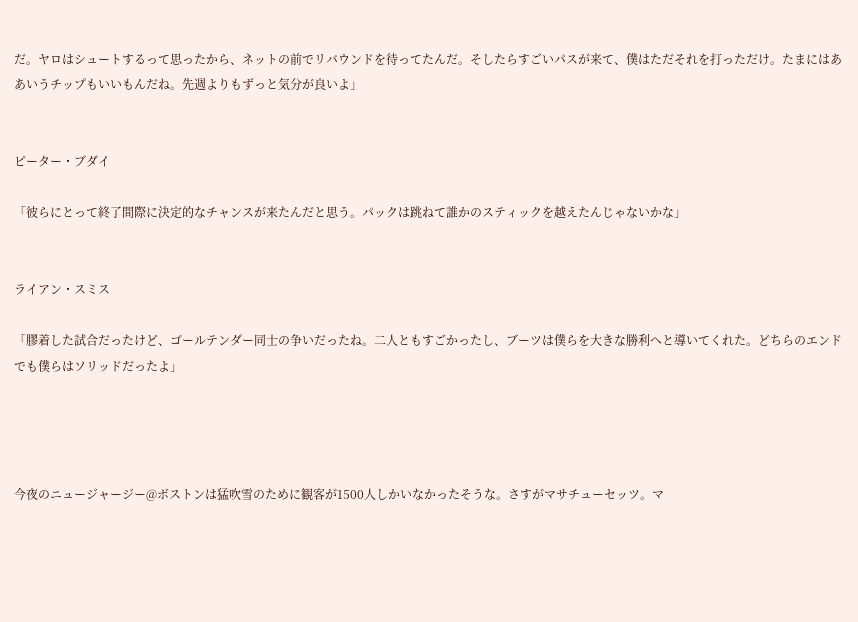だ。ヤロはシュートするって思ったから、ネットの前でリバウンドを待ってたんだ。そしたらすごいパスが来て、僕はただそれを打っただけ。たまにはああいうチップもいいもんだね。先週よりもずっと気分が良いよ」


ピーター・ブダイ

「彼らにとって終了間際に決定的なチャンスが来たんだと思う。パックは跳ねて誰かのスティックを越えたんじゃないかな」


ライアン・スミス

「膠着した試合だったけど、ゴールテンダー同士の争いだったね。二人ともすごかったし、ブーツは僕らを大きな勝利へと導いてくれた。どちらのエンドでも僕らはソリッドだったよ」




今夜のニュージャージー@ボストンは猛吹雪のために観客が1500人しかいなかったそうな。さすがマサチューセッツ。マ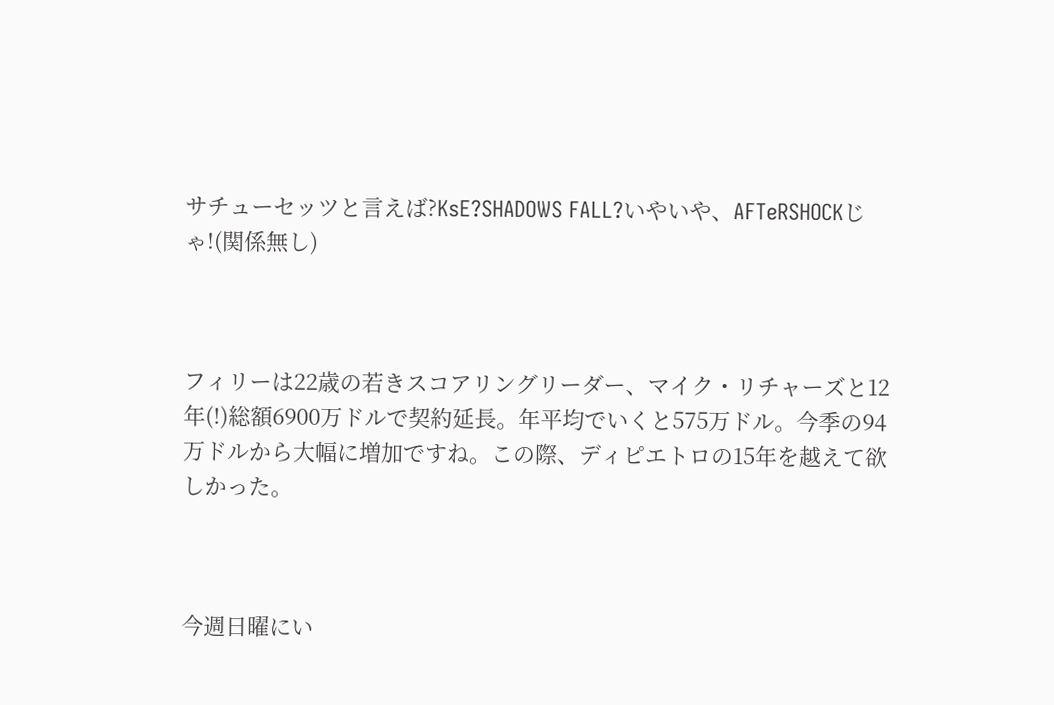サチューセッツと言えば?KsE?SHADOWS FALL?いやいや、AFTeRSHOCKじゃ!(関係無し)



フィリーは22歳の若きスコアリングリーダー、マイク・リチャーズと12年(!)総額6900万ドルで契約延長。年平均でいくと575万ドル。今季の94万ドルから大幅に増加ですね。この際、ディピエトロの15年を越えて欲しかった。



今週日曜にい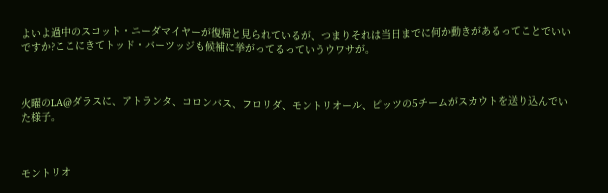よいよ過中のスコット・ニーダマイヤーが復帰と見られているが、つまりそれは当日までに何か動きがあるってことでいいですか?ここにきてトッド・バーツッジも候補に挙がってるっていうウワサが。



火曜のLA@ダラスに、アトランタ、コロンバス、フロリダ、モントリオール、ピッツの5チームがスカウトを送り込んでいた様子。



モントリオ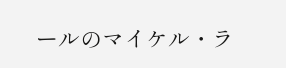ールのマイケル・ラ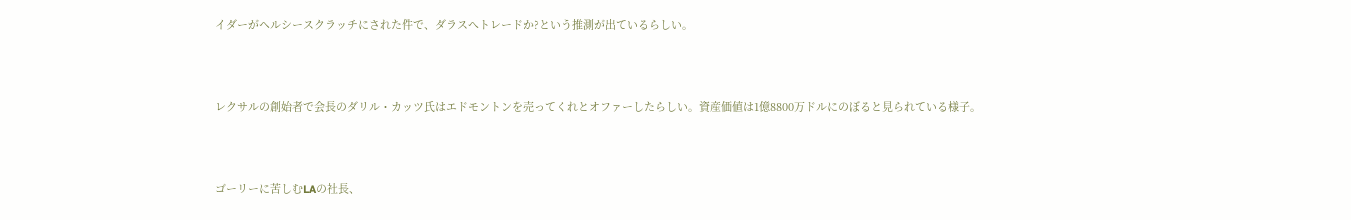イダーがヘルシースクラッチにされた件で、ダラスへトレードか?という推測が出ているらしい。



レクサルの創始者で会長のダリル・カッツ氏はエドモントンを売ってくれとオファーしたらしい。資産価値は1億8800万ドルにのぼると見られている様子。



ゴーリーに苦しむLAの社長、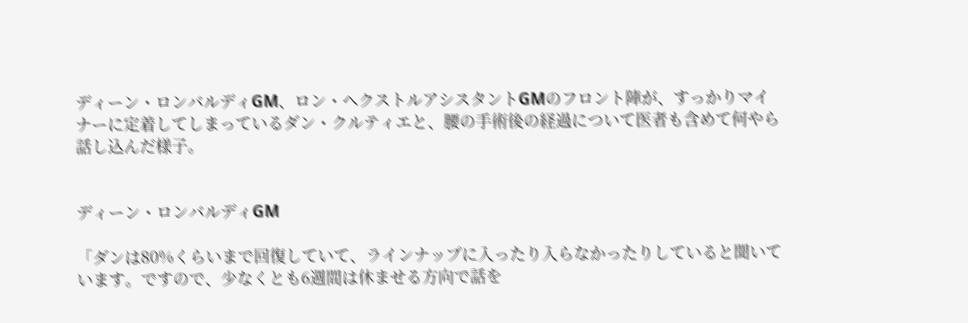ディーン・ロンバルディGM、ロン・ヘクストルアシスタントGMのフロント陣が、すっかりマイナーに定着してしまっているダン・クルティエと、腰の手術後の経過について医者も含めて何やら話し込んだ様子。


ディーン・ロンバルディGM

「ダンは80%くらいまで回復していて、ラインナップに入ったり入らなかったりしていると聞いています。ですので、少なくとも6週間は休ませる方向で話を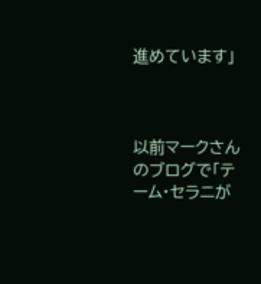進めています」



以前マークさんのブログで「テーム・セラニが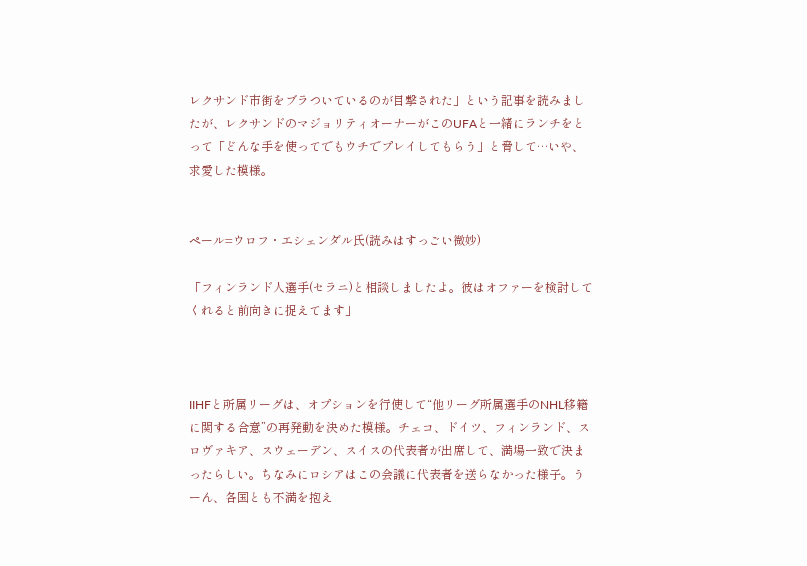レクサンド市街をブラついているのが目撃された」という記事を読みましたが、レクサンドのマジョリティオーナーがこのUFAと一緒にランチをとって「どんな手を使ってでもウチでプレイしてもらう」と脅して…いや、求愛した模様。


ペール=ウロフ・エシェンダル氏(読みはすっごい微妙)

「フィンランド人選手(セラニ)と相談しましたよ。彼はオファーを検討してくれると前向きに捉えてます」



IIHFと所属リーグは、オプションを行使して“他リーグ所属選手のNHL移籍に関する合意”の再発動を決めた模様。チェコ、ドイツ、フィンランド、スロヴァキア、スウェーデン、スイスの代表者が出席して、満場一致で決まったらしい。ちなみにロシアはこの会議に代表者を送らなかった様子。うーん、各国とも不満を抱え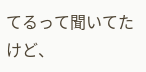てるって聞いてたけど、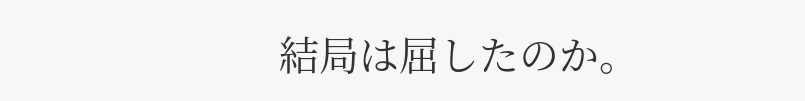結局は屈したのか。